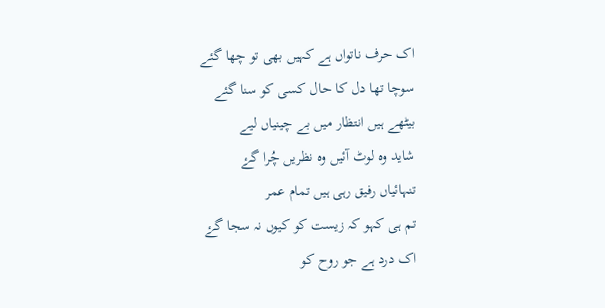اک حرف ناتواں ہے کہیں بھی تو چھا گئے
سوچا تھا دل کا حال کسی کو سنا گئے
بیٹھے ہیں انتظار میں بے چینیاں لیے
شاید وہ لوٹ آئیں وہ نظریں چُرا گۓ
تنہائیاں رفیق رہی ہیں تمام عمر
تم ہی کہو کہ زیست کو کیوں نہ سجا گۓ
اک درد ہے جو روح کو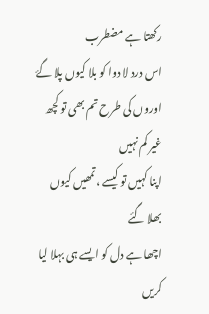رکھتا ہے مضطرب
اس درد لا دوا کو بلا کیوں پلا گۓ
اوروں کی طرح تم بھی تو کچھ غیر کم نہیں
اپنا کہیں تو کیسے ،تمھیں کیوں بھلا گئے
اچھا ہے دل کو ایسے ہی بہلا لیا کریں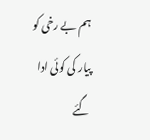ہم بے رخی کو پیار کی کوئی ادا گئے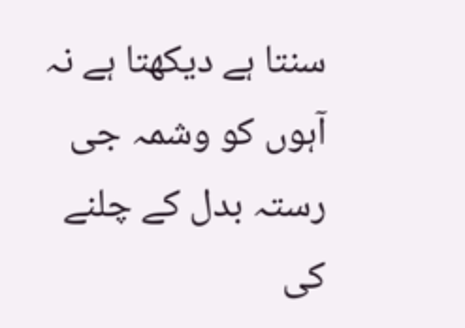سنتا ہے دیکھتا ہے نہ آہوں کو وشمہ جی
رستہ بدل کے چلنے کی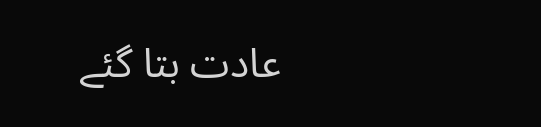عادت بتا گئے